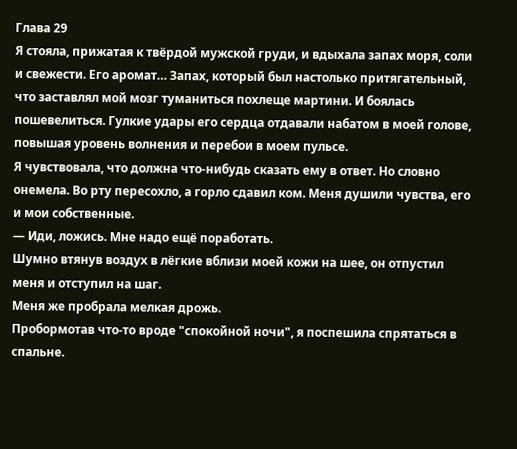Глава 29
Я стояла, прижатая к твёрдой мужской груди, и вдыхала запах моря, соли и свежести. Его аромат… Запах, который был настолько притягательный, что заставлял мой мозг туманиться похлеще мартини. И боялась пошевелиться. Гулкие удары его сердца отдавали набатом в моей голове, повышая уровень волнения и перебои в моем пульсе.
Я чувствовала, что должна что-нибудь сказать ему в ответ. Но словно онемела. Во рту пересохло, а горло сдавил ком. Меня душили чувства, его и мои собственные.
— Иди, ложись. Мне надо ещё поработать.
Шумно втянув воздух в лёгкие вблизи моей кожи на шее, он отпустил меня и отступил на шаг.
Меня же пробрала мелкая дрожь.
Пробормотав что-то вроде "спокойной ночи", я поспешила спрятаться в спальне.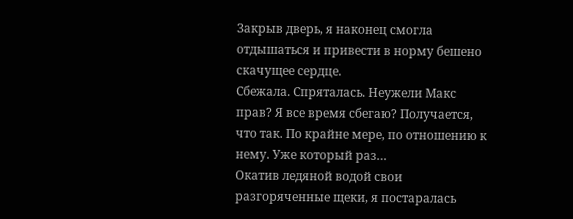Закрыв дверь, я наконец смогла отдышаться и привести в норму бешено скачущее сердце.
Сбежала. Спряталась. Неужели Макс прав? Я все время сбегаю? Получается, что так. По крайне мере, по отношению к нему. Уже который раз…
Окатив ледяной водой свои разгоряченные щеки, я постаралась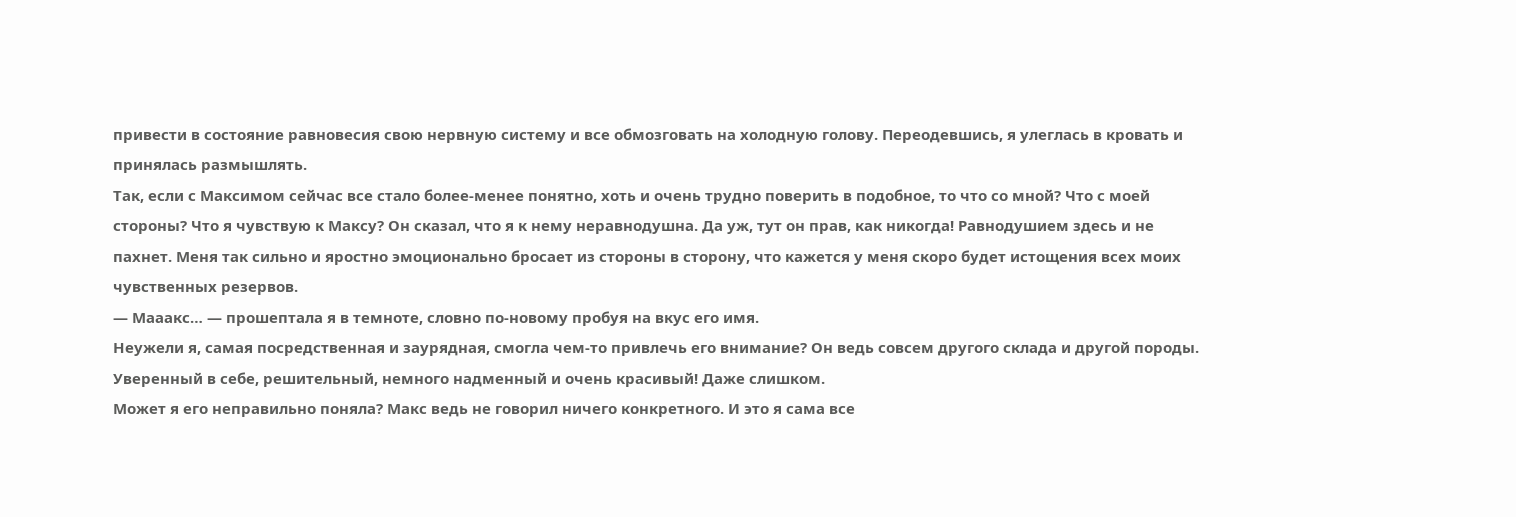привести в состояние равновесия свою нервную систему и все обмозговать на холодную голову. Переодевшись, я улеглась в кровать и принялась размышлять.
Так, если с Максимом сейчас все стало более-менее понятно, хоть и очень трудно поверить в подобное, то что со мной? Что с моей стороны? Что я чувствую к Максу? Он сказал, что я к нему неравнодушна. Да уж, тут он прав, как никогда! Равнодушием здесь и не пахнет. Меня так сильно и яростно эмоционально бросает из стороны в сторону, что кажется у меня скоро будет истощения всех моих чувственных резервов.
— Мааакс… — прошептала я в темноте, словно по-новому пробуя на вкус его имя.
Неужели я, самая посредственная и заурядная, смогла чем-то привлечь его внимание? Он ведь совсем другого склада и другой породы. Уверенный в себе, решительный, немного надменный и очень красивый! Даже слишком.
Может я его неправильно поняла? Макс ведь не говорил ничего конкретного. И это я сама все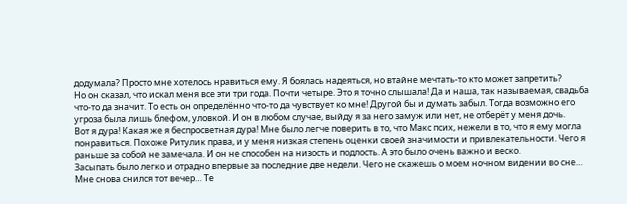додумала? Просто мне хотелось нравиться ему. Я боялась надеяться, но втайне мечтать-то кто может запретить?
Но он сказал, что искал меня все эти три года. Почти четыре. Это я точно слышала! Да и наша, так называемая, свадьба что-то да значит. То есть он определённо что-то да чувствует ко мне! Другой бы и думать забыл. Тогда возможно его угроза была лишь блефом, уловкой. И он в любом случае, выйду я за него замуж или нет, не отберёт у меня дочь.
Вот я дура! Какая же я беспросветная дура! Мне было легче поверить в то, что Макс псих, нежели в то, что я ему могла понравиться. Похоже Ритулик права, и у меня низкая степень оценки своей значимости и привлекательности. Чего я раньше за собой не замечала. И он не способен на низость и подлость. А это было очень важно и веско.
Засыпать было легко и отрадно впервые за последние две недели. Чего не скажешь о моем ночном видении во сне…
Мне снова снился тот вечер… Те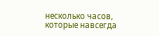несколько часов, которые навсегда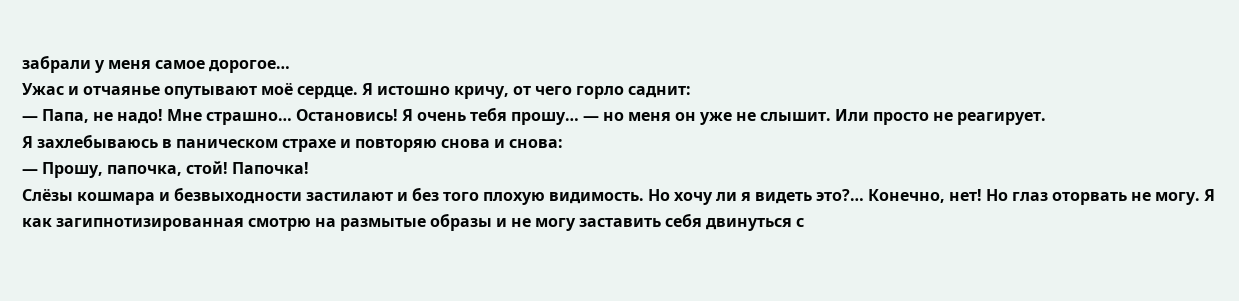забрали у меня самое дорогое…
Ужас и отчаянье опутывают моё сердце. Я истошно кричу, от чего горло саднит:
— Папа, не надо! Мне страшно… Остановись! Я очень тебя прошу… — но меня он уже не слышит. Или просто не реагирует.
Я захлебываюсь в паническом страхе и повторяю снова и снова:
— Прошу, папочка, стой! Папочка!
Слёзы кошмара и безвыходности застилают и без того плохую видимость. Но хочу ли я видеть это?… Конечно, нет! Но глаз оторвать не могу. Я как загипнотизированная смотрю на размытые образы и не могу заставить себя двинуться с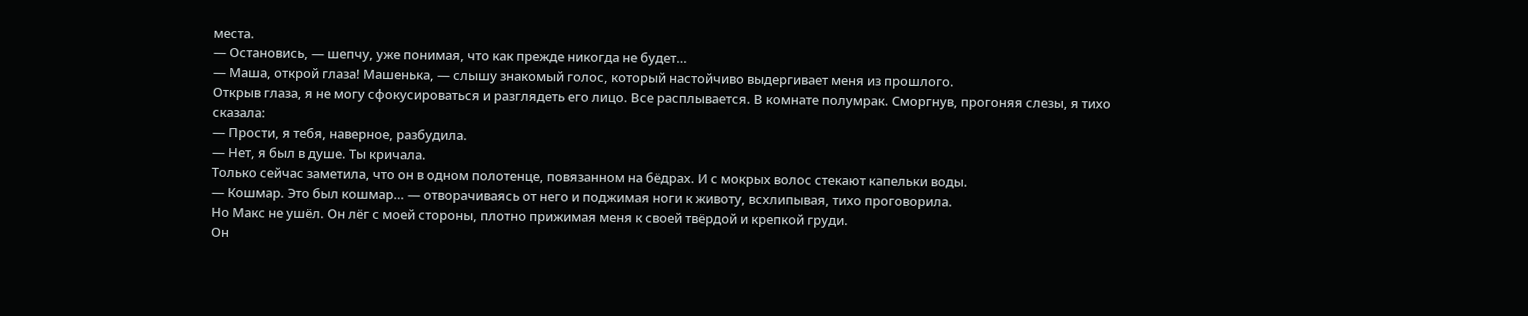места.
— Остановись, — шепчу, уже понимая, что как прежде никогда не будет…
— Маша, открой глаза! Машенька, — слышу знакомый голос, который настойчиво выдергивает меня из прошлого.
Открыв глаза, я не могу сфокусироваться и разглядеть его лицо. Все расплывается. В комнате полумрак. Сморгнув, прогоняя слезы, я тихо сказала:
— Прости, я тебя, наверное, разбудила.
— Нет, я был в душе. Ты кричала.
Только сейчас заметила, что он в одном полотенце, повязанном на бёдрах. И с мокрых волос стекают капельки воды.
— Кошмар. Это был кошмар… — отворачиваясь от него и поджимая ноги к животу, всхлипывая, тихо проговорила.
Но Макс не ушёл. Он лёг с моей стороны, плотно прижимая меня к своей твёрдой и крепкой груди.
Он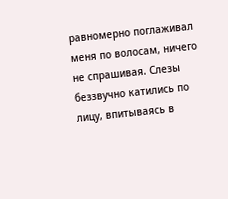равномерно поглаживал меня по волосам, ничего не спрашивая. Слезы беззвучно катились по лицу, впитываясь в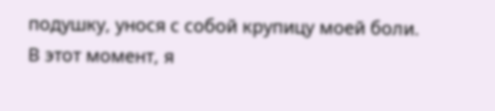подушку, унося с собой крупицу моей боли.
В этот момент, я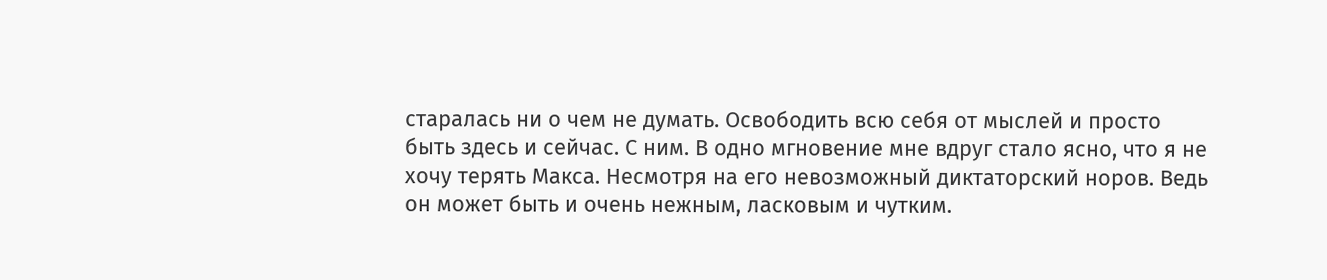старалась ни о чем не думать. Освободить всю себя от мыслей и просто быть здесь и сейчас. С ним. В одно мгновение мне вдруг стало ясно, что я не хочу терять Макса. Несмотря на его невозможный диктаторский норов. Ведь он может быть и очень нежным, ласковым и чутким.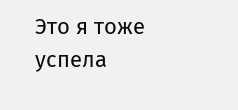Это я тоже успела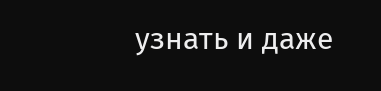узнать и даже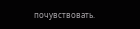почувствовать.